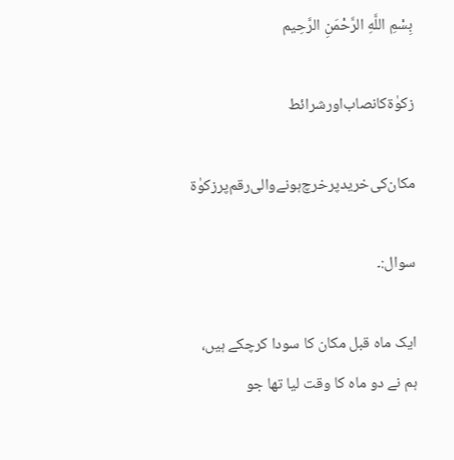بِسْمِ اللَّهِ الرَّحْمَنِ الرَّحِيم

زکوٰۃ‌کا‌نصاب‌اور‌شرائط

مکان‌کی‌خرید‌پر‌خرچ‌ہونے‌والی‌رقم‌پر‌زکوٰۃ

سوال:۔

ایک ماہ قبل مکان کا سودا کرچکے ہیں، ہم نے دو ماہ کا وقت لیا تھا جو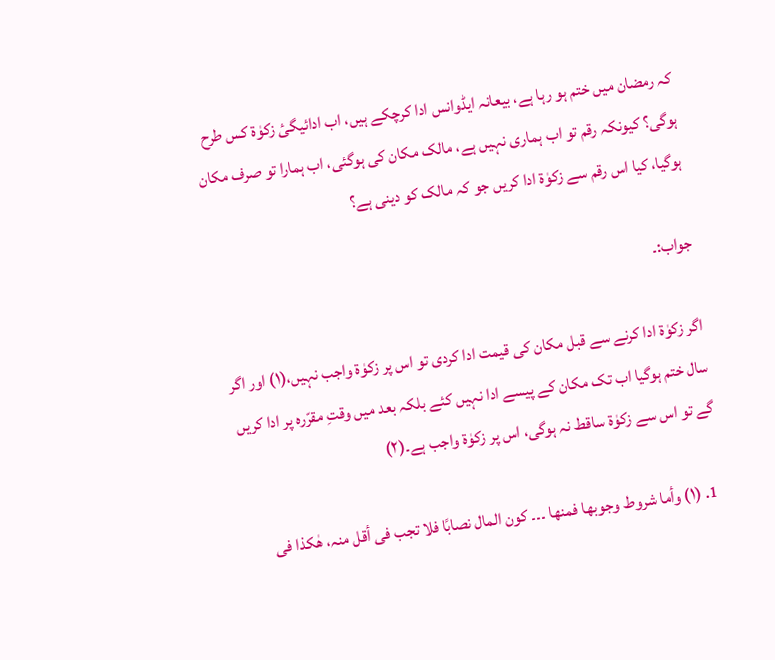کہ رمضان میں ختم ہو رہا ہے، بیعانہ ایڈوانس ادا کرچکے ہیں، اب ادائیگیٔ زکوٰۃ کس طرح ہوگی؟ کیونکہ رقم تو اب ہماری نہیں ہے، مالک مکان کی ہوگئی، اب ہمارا تو صرف مکان ہوگیا، کیا اس رقم سے زکوٰۃ ادا کریں جو کہ مالک کو دینی ہے؟

جواب:۔

اگر زکوٰۃ ادا کرنے سے قبل مکان کی قیمت ادا کردی تو اس پر زکوٰۃ واجب نہیں،(۱) اور اگر سال ختم ہوگیا اب تک مکان کے پیسے ادا نہیں کئے بلکہ بعد میں وقتِ مقرّرہ پر ادا کریں گے تو اس سے زکوٰۃ ساقط نہ ہوگی، اس پر زکوٰۃ واجب ہے۔(۲)

  1. (۱) وأما شروط وجوبھا فمنھا ۔۔۔ کون المال نصابًا فلا تجب فی أقل منہ، ھٰکذا فی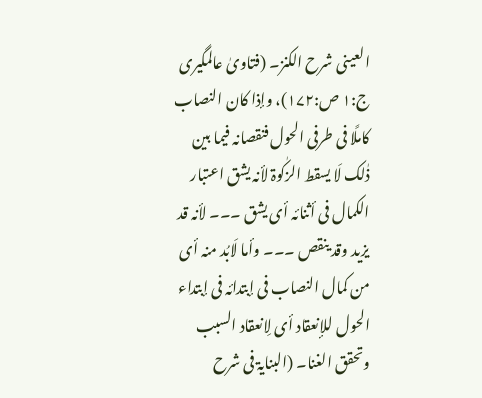العینی شرح الکنز۔ (فتاویٰ عالمگیری ج:۱ ص:۱۷۲)، وإذا کان النصاب کاملًا فی طرفی الحول فنقصانہ فیما بین ذٰلک لَا یسقط الزکٰوۃ لأنہ یشق اعتبار الکمال فی أثنائہ أی یشق ۔۔۔ لأنہ قد یزید وقد ینقص ۔۔۔ وأما لَابُد منہ أی من کمال النصاب فی إبتدائہ فی إبتداء الحول للإنعقاد أی لِانعقاد السبب وتحقق الغنا۔ (البنایۃ فی شرح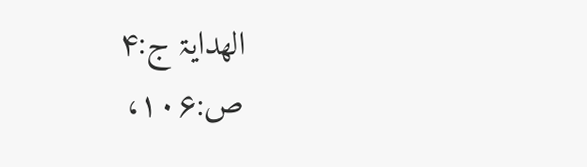الھدایۃ ج:۴ ص:۱۰۶،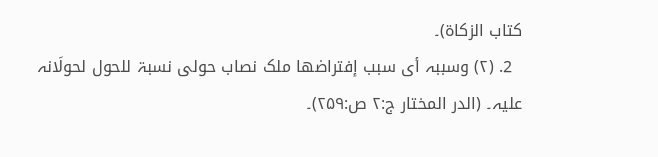کتاب الزکاۃ)۔
  2. (۲) وسببہ أی سبب إفتراضھا ملک نصاب حولی نسبۃ للحول لحولَانہ علیہ۔ (الدر المختار ج:۲ ص:۲۵۹)۔